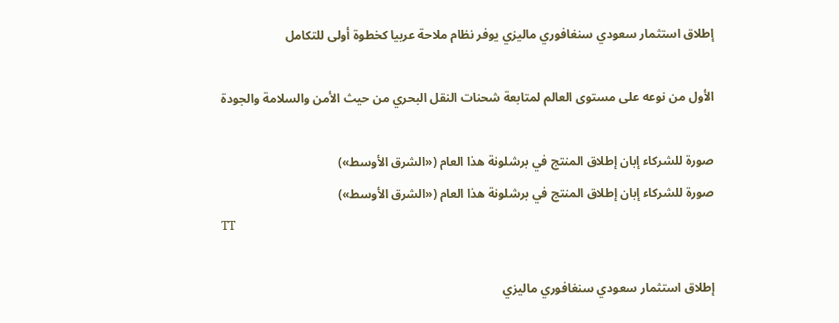إطلاق استثمار سعودي سنغافوري ماليزي يوفر نظام ملاحة عربيا كخطوة أولى للتكامل

الأول من نوعه على مستوى العالم لمتابعة شحنات النقل البحري من حيث الأمن والسلامة والجودة

صورة للشركاء إبان إطلاق المنتج في برشلونة هذا العام («الشرق الأوسط»)
صورة للشركاء إبان إطلاق المنتج في برشلونة هذا العام («الشرق الأوسط»)
TT

إطلاق استثمار سعودي سنغافوري ماليزي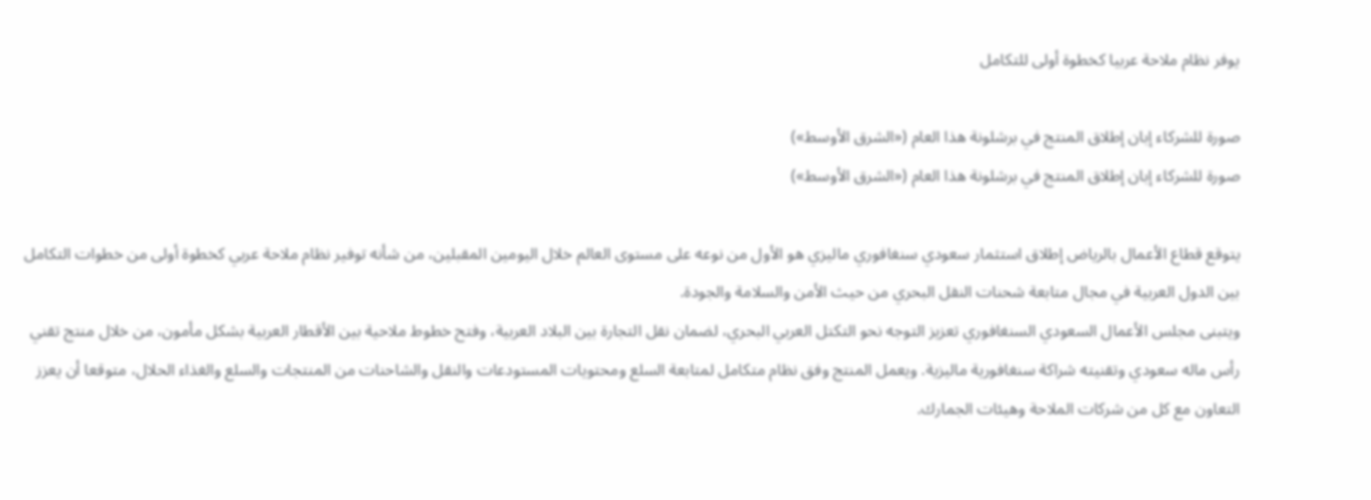يوفر نظام ملاحة عربيا كخطوة أولى للتكامل

صورة للشركاء إبان إطلاق المنتج في برشلونة هذا العام («الشرق الأوسط»)
صورة للشركاء إبان إطلاق المنتج في برشلونة هذا العام («الشرق الأوسط»)

يتوقع قطاع الأعمال بالرياض إطلاق استثمار سعودي سنغافوري ماليزي هو الأول من نوعه على مستوى العالم خلال اليومين المقبلين، من شأنه توفير نظام ملاحة عربي كخطوة أولى من خطوات التكامل بين الدول العربية في مجال متابعة شحنات النقل البحري من حيث الأمن والسلامة والجودة.
ويتبنى مجلس الأعمال السعودي السنغافوري تعزيز التوجه نحو التكتل العربي البحري، لضمان نقل التجارة بين البلاد العربية، وفتح خطوط ملاحية بين الأقطار العربية بشكل مأمون، من خلال منتج تقني رأس ماله سعودي وتقنيته شراكة سنغافورية ماليزية. ويعمل المنتج وفق نظام متكامل لمتابعة السلع ومحتويات المستودعات والنقل والشاحنات من المنتجات والسلع والغذاء الحلال، متوقعا أن يعزز التعاون مع كل من شركات الملاحة وهيئات الجمارك.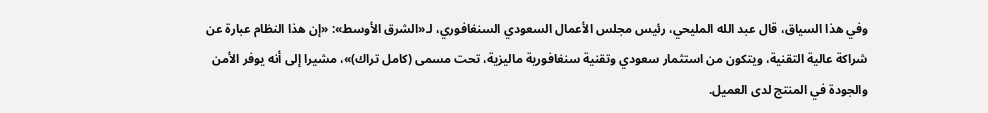وفي هذا السياق، قال عبد الله المليحي، رئيس مجلس الأعمال السعودي السنغافوري، لـ«الشرق الأوسط»: «إن هذا النظام عبارة عن شراكة عالية التقنية، ويتكون من استثمار سعودي وتقنية سنغافورية ماليزية، تحت مسمى (كامل تراك)»، مشيرا إلى أنه يوفر الأمن والجودة في المنتج لدى العميل.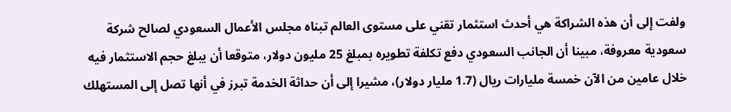ولفت إلى أن هذه الشراكة هي أحدث استثمار تقني على مستوى العالم تبناه مجلس الأعمال السعودي لصالح شركة سعودية معروفة، مبينا أن الجانب السعودي دفع تكلفة تطويره بمبلغ 25 مليون دولار، متوقعا أن يبلغ حجم الاستثمار فيه خلال عامين من الآن خمسة مليارات ريال (1.7 مليار دولار)، مشيرا إلى أن حداثة الخدمة تبرز في أنها تصل إلى المستهلك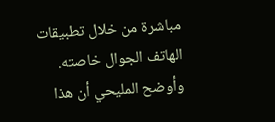مباشرة من خلال تطبيقات الهاتف الجوال خاصته.
وأوضح المليحي أن هذا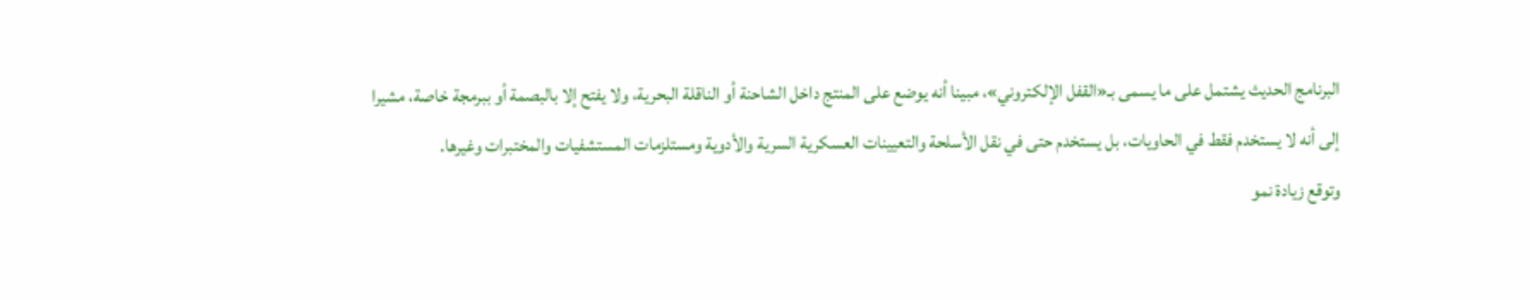البرنامج الحديث يشتمل على ما يسمى بـ«القفل الإلكتروني»، مبينا أنه يوضع على المنتج داخل الشاحنة أو الناقلة البحرية، ولا يفتح إلا بالبصمة أو ببرمجة خاصة، مشيرا إلى أنه لا يستخدم فقط في الحاويات، بل يستخدم حتى في نقل الأسلحة والتعيينات العسكرية السرية والأدوية ومستلزمات المستشفيات والمختبرات وغيرها.
وتوقع زيادة نمو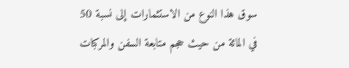سوق هذا النوع من الاستثمارات إلى نسبة 50 في المائة من حيث حجم متابعة السفن والمركبات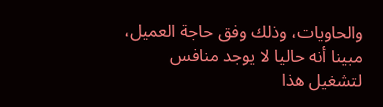والحاويات، وذلك وفق حاجة العميل، مبينا أنه حاليا لا يوجد منافس لتشغيل هذا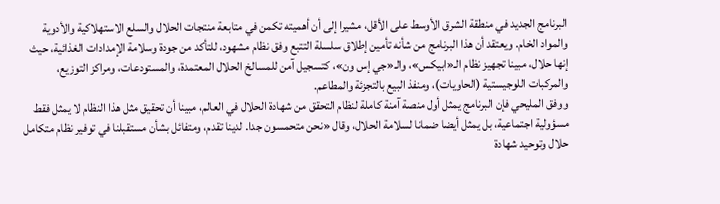البرنامج الجديد في منطقة الشرق الأوسط على الأقل، مشيرا إلى أن أهميته تكمن في متابعة منتجات الحلال والسلع الاستهلاكية والأدوية والمواد الخام. ويعتقد أن هذا البرنامج من شأنه تأمين إطلاق سلسلة التتبع وفق نظام مشهود، للتأكد من جودة وسلامة الإمدادات الغذائية، حيث إنها حلال، مبينا تجهيز نظام الـ«ابيكس»، والـ«جي إس ون»، كتسجيل آمن للمسالخ الحلال المعتمدة، والمستودعات، ومراكز التوزيع، والمركبات اللوجيستية (الحاويات)، ومنفذ البيع بالتجزئة والمطاعم.
ووفق المليحي فإن البرنامج يمثل أول منصة آمنة كاملة لنظام التحقق من شهادة الحلال في العالم، مبينا أن تحقيق مثل هذا النظام لا يمثل فقط مسؤولية اجتماعية، بل يمثل أيضا ضمانا لسلامة الحلال، وقال «نحن متحمسون جدا. لدينا تقدم، ومتفائل بشأن مستقبلنا في توفير نظام متكامل حلال وتوحيد شهادة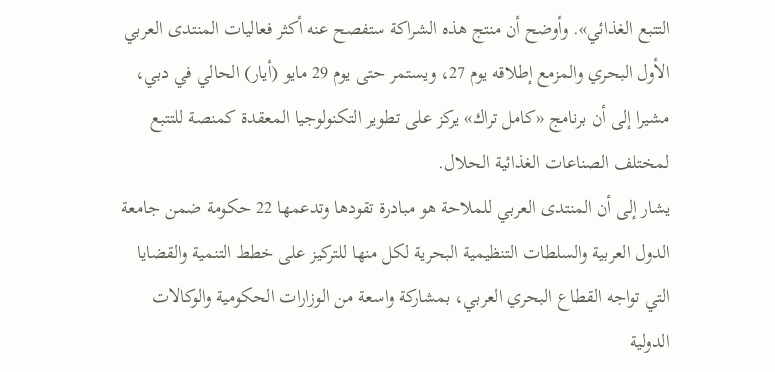التتبع الغذائي». وأوضح أن منتج هذه الشراكة ستفصح عنه أكثر فعاليات المنتدى العربي الأول البحري والمزمع إطلاقه يوم 27، ويستمر حتى يوم 29 مايو (أيار) الحالي في دبي، مشيرا إلى أن برنامج «كامل تراك» يركز على تطوير التكنولوجيا المعقدة كمنصة للتتبع لمختلف الصناعات الغذائية الحلال.
يشار إلى أن المنتدى العربي للملاحة هو مبادرة تقودها وتدعمها 22 حكومة ضمن جامعة الدول العربية والسلطات التنظيمية البحرية لكل منها للتركيز على خطط التنمية والقضايا التي تواجه القطاع البحري العربي، بمشاركة واسعة من الوزارات الحكومية والوكالات الدولية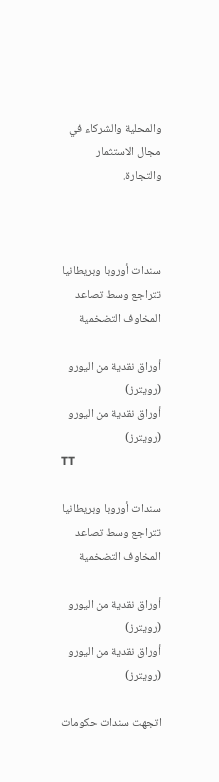والمحلية والشركاء في مجال الاستثمار والتجارة.



سندات أوروبا وبريطانيا تتراجع وسط تصاعد المخاوف التضخمية

أوراق نقدية من اليورو (رويترز)
أوراق نقدية من اليورو (رويترز)
TT

سندات أوروبا وبريطانيا تتراجع وسط تصاعد المخاوف التضخمية

أوراق نقدية من اليورو (رويترز)
أوراق نقدية من اليورو (رويترز)

اتجهت سندات حكومات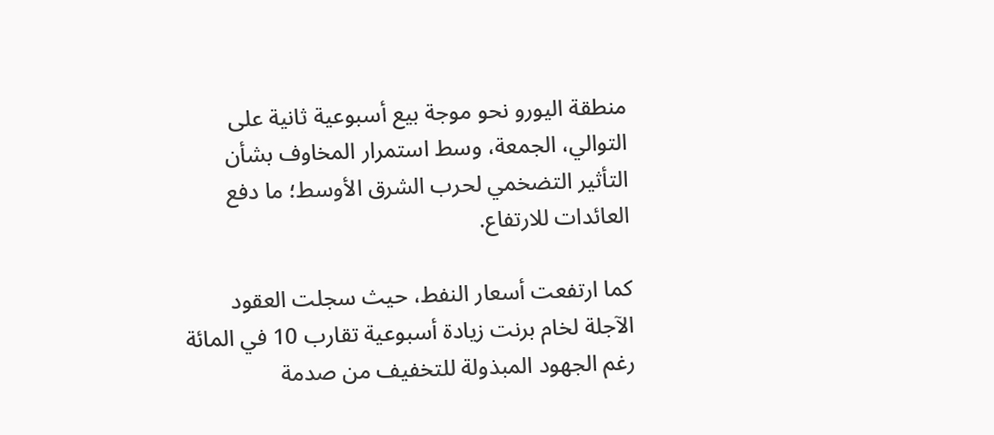منطقة اليورو نحو موجة بيع أسبوعية ثانية على التوالي، الجمعة، وسط استمرار المخاوف بشأن التأثير التضخمي لحرب الشرق الأوسط؛ ما دفع العائدات للارتفاع.

كما ارتفعت أسعار النفط، حيث سجلت العقود الآجلة لخام برنت زيادة أسبوعية تقارب 10 في المائة رغم الجهود المبذولة للتخفيف من صدمة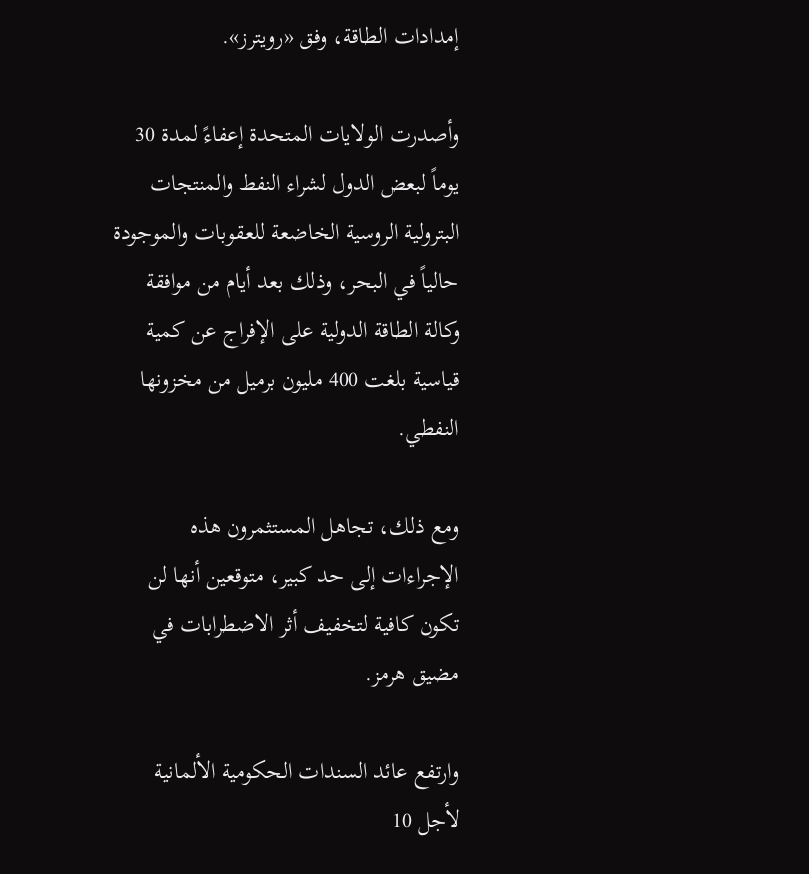إمدادات الطاقة، وفق «رويترز».

وأصدرت الولايات المتحدة إعفاءً لمدة 30 يوماً لبعض الدول لشراء النفط والمنتجات البترولية الروسية الخاضعة للعقوبات والموجودة حالياً في البحر، وذلك بعد أيام من موافقة وكالة الطاقة الدولية على الإفراج عن كمية قياسية بلغت 400 مليون برميل من مخزونها النفطي.

ومع ذلك، تجاهل المستثمرون هذه الإجراءات إلى حد كبير، متوقعين أنها لن تكون كافية لتخفيف أثر الاضطرابات في مضيق هرمز.

وارتفع عائد السندات الحكومية الألمانية لأجل 10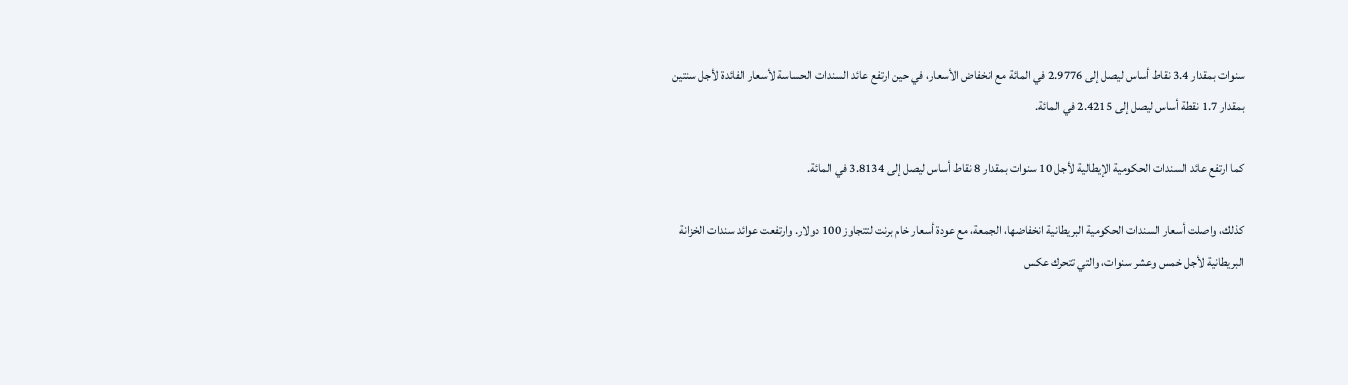سنوات بمقدار 3.4 نقاط أساس ليصل إلى 2.9776 في المائة مع انخفاض الأسعار، في حين ارتفع عائد السندات الحساسة لأسعار الفائدة لأجل سنتين بمقدار 1.7 نقطة أساس ليصل إلى 2.4215 في المائة.

كما ارتفع عائد السندات الحكومية الإيطالية لأجل 10 سنوات بمقدار 8 نقاط أساس ليصل إلى 3.8134 في المائة.

كذلك، واصلت أسعار السندات الحكومية البريطانية انخفاضها، الجمعة، مع عودة أسعار خام برنت لتتجاوز 100 دولار. وارتفعت عوائد سندات الخزانة البريطانية لأجل خمس وعشر سنوات، والتي تتحرك عكس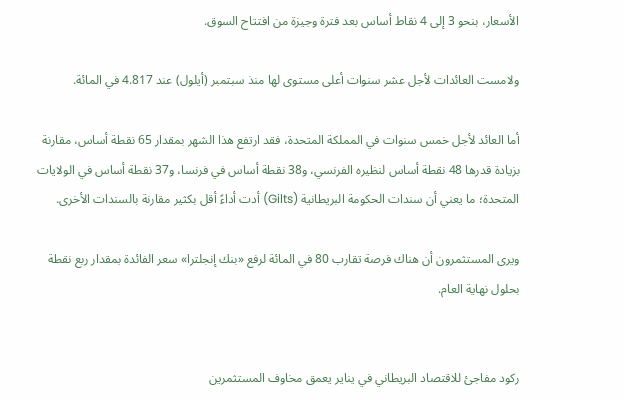الأسعار، بنحو 3 إلى 4 نقاط أساس بعد فترة وجيزة من افتتاح السوق.

ولامست العائدات لأجل عشر سنوات أعلى مستوى لها منذ سبتمبر (أيلول) عند 4.817 في المائة.

أما العائد لأجل خمس سنوات في المملكة المتحدة، فقد ارتفع هذا الشهر بمقدار 65 نقطة أساس، مقارنة بزيادة قدرها 48 نقطة أساس لنظيره الفرنسي، و38 نقطة أساس في فرنسا، و37 نقطة أساس في الولايات المتحدة؛ ما يعني أن سندات الحكومة البريطانية (Gilts) أدت أداءً أقل بكثير مقارنة بالسندات الأخرى.

ويرى المستثمرون أن هناك فرصة تقارب 80 في المائة لرفع «بنك إنجلترا» سعر الفائدة بمقدار ربع نقطة بحلول نهاية العام.


ركود مفاجئ للاقتصاد البريطاني في يناير يعمق مخاوف المستثمرين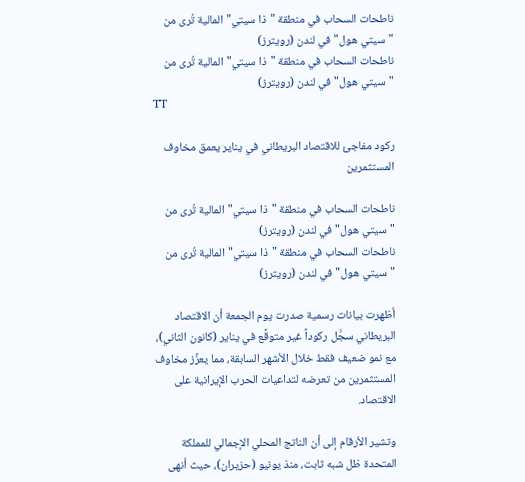ناطحات السحاب في منطقة "ذا سيتي" المالية تُرى من "سيتي هول" في لندن (رويترز)
ناطحات السحاب في منطقة "ذا سيتي" المالية تُرى من "سيتي هول" في لندن (رويترز)
TT

ركود مفاجئ للاقتصاد البريطاني في يناير يعمق مخاوف المستثمرين

ناطحات السحاب في منطقة "ذا سيتي" المالية تُرى من "سيتي هول" في لندن (رويترز)
ناطحات السحاب في منطقة "ذا سيتي" المالية تُرى من "سيتي هول" في لندن (رويترز)

أظهرت بيانات رسمية صدرت يوم الجمعة أن الاقتصاد البريطاني سجَّل ركوداً غير متوقَّع في يناير (كانون الثاني)، مع نمو ضعيف فقط خلال الأشهر السابقة، مما يعزِّز مخاوف المستثمرين من تعرضه لتداعيات الحرب الإيرانية على الاقتصاد.

وتشير الأرقام إلى أن الناتج المحلي الإجمالي للمملكة المتحدة ظل شبه ثابت، منذ يونيو (حزيران)، حيث أنهى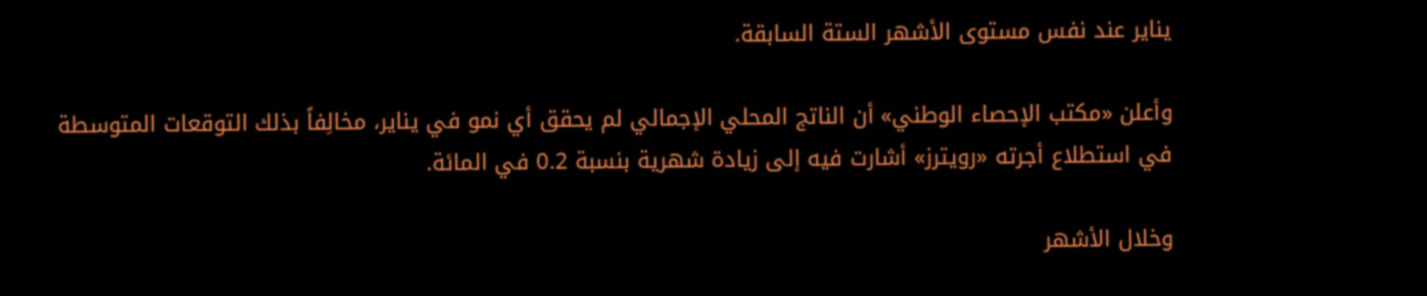يناير عند نفس مستوى الأشهر الستة السابقة.

وأعلن «مكتب الإحصاء الوطني» أن الناتج المحلي الإجمالي لم يحقق أي نمو في يناير، مخالِفاً بذلك التوقعات المتوسطة في استطلاع أجرته «رويترز» أشارت فيه إلى زيادة شهرية بنسبة 0.2 في المائة.

وخلال الأشهر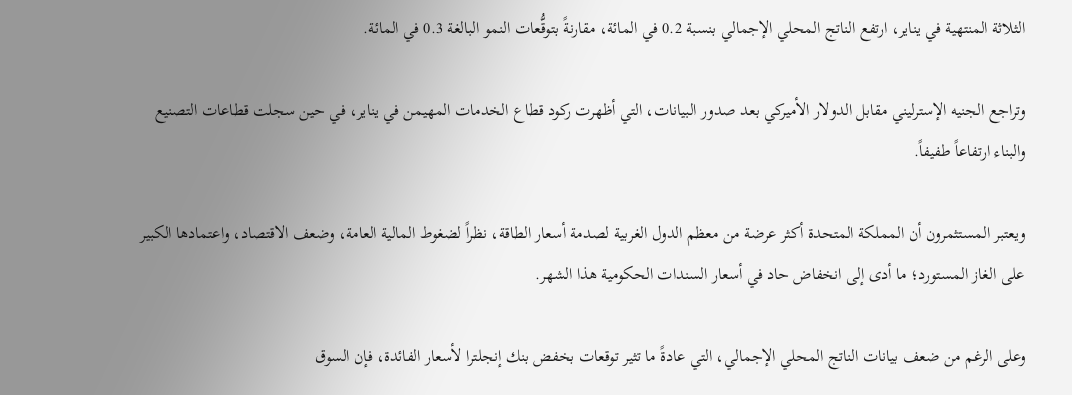الثلاثة المنتهية في يناير، ارتفع الناتج المحلي الإجمالي بنسبة 0.2 في المائة، مقارنةً بتوقُّعات النمو البالغة 0.3 في المائة.

وتراجع الجنيه الإسترليني مقابل الدولار الأميركي بعد صدور البيانات، التي أظهرت ركود قطاع الخدمات المهيمن في يناير، في حين سجلت قطاعات التصنيع والبناء ارتفاعاً طفيفاً.

ويعتبر المستثمرون أن المملكة المتحدة أكثر عرضة من معظم الدول الغربية لصدمة أسعار الطاقة، نظراً لضغوط المالية العامة، وضعف الاقتصاد، واعتمادها الكبير على الغاز المستورد؛ ما أدى إلى انخفاض حاد في أسعار السندات الحكومية هذا الشهر.

وعلى الرغم من ضعف بيانات الناتج المحلي الإجمالي، التي عادةً ما تثير توقعات بخفض بنك إنجلترا لأسعار الفائدة، فإن السوق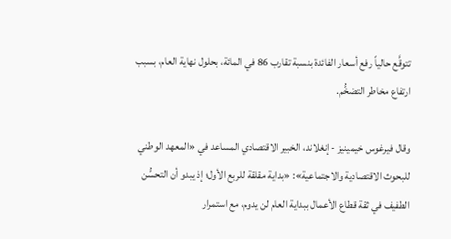تتوقَّع حالياً رفع أسعار الفائدة بنسبة تقارب 86 في المائة، بحلول نهاية العام، بسبب ارتفاع مخاطر التضخُّم.

وقال فيرغوس خيمينيز - إنغلاند، الخبير الاقتصادي المساعد في «المعهد الوطني للبحوث الاقتصادية والاجتماعية»: «بداية مقلقة للربع الأول؛ إذ يبدو أن التحسُّن الطفيف في ثقة قطاع الأعمال ببداية العام لن يدوم، مع استمرار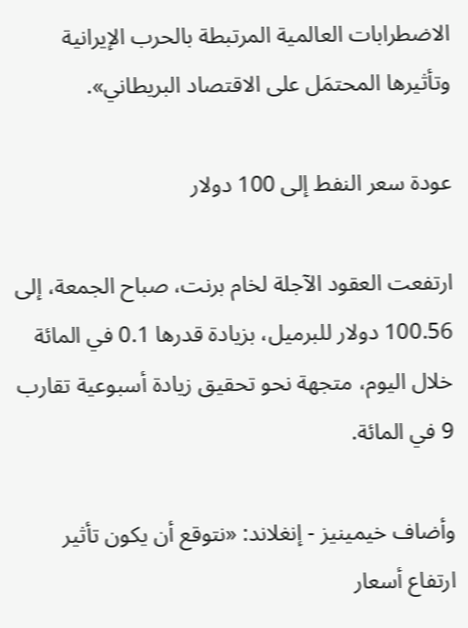الاضطرابات العالمية المرتبطة بالحرب الإيرانية وتأثيرها المحتمَل على الاقتصاد البريطاني».

عودة سعر النفط إلى 100 دولار

ارتفعت العقود الآجلة لخام برنت، صباح الجمعة، إلى 100.56 دولار للبرميل، بزيادة قدرها 0.1 في المائة خلال اليوم، متجهة نحو تحقيق زيادة أسبوعية تقارب 9 في المائة.

وأضاف خيمينيز - إنغلاند: «نتوقع أن يكون تأثير ارتفاع أسعار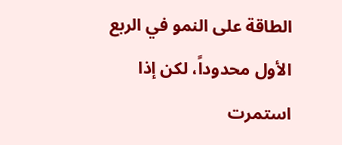الطاقة على النمو في الربع الأول محدوداً، لكن إذا استمرت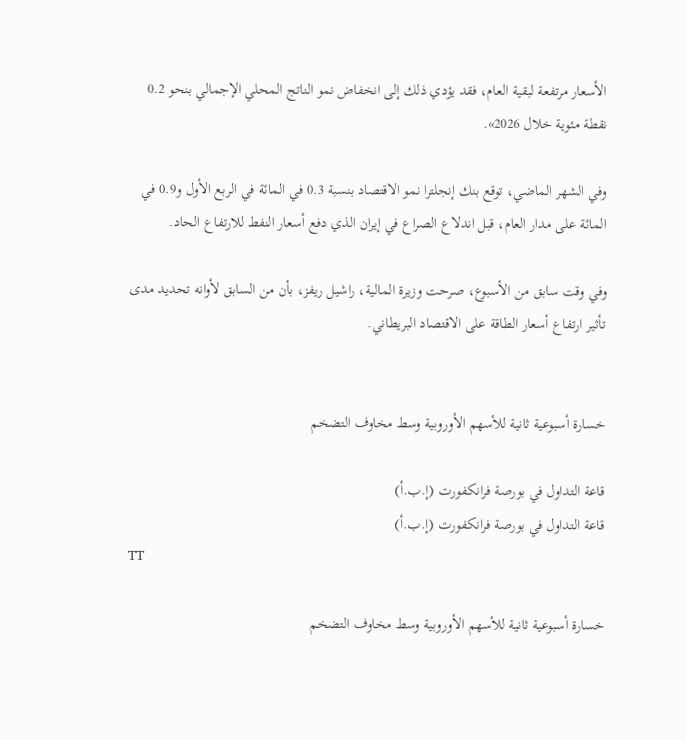الأسعار مرتفعة لبقية العام، فقد يؤدي ذلك إلى انخفاض نمو الناتج المحلي الإجمالي بنحو 0.2 نقطة مئوية خلال 2026».

وفي الشهر الماضي، توقع بنك إنجلترا نمو الاقتصاد بنسبة 0.3 في المائة في الربع الأول و0.9 في المائة على مدار العام، قبل اندلاع الصراع في إيران الذي دفع أسعار النفط للارتفاع الحاد.

وفي وقت سابق من الأسبوع، صرحت وزيرة المالية، راشيل ريفز، بأن من السابق لأوانه تحديد مدى تأثير ارتفاع أسعار الطاقة على الاقتصاد البريطاني.


خسارة أسبوعية ثانية للأسهم الأوروبية وسط مخاوف التضخم

قاعة التداول في بورصة فرانكفورت (إ.ب.أ)
قاعة التداول في بورصة فرانكفورت (إ.ب.أ)
TT

خسارة أسبوعية ثانية للأسهم الأوروبية وسط مخاوف التضخم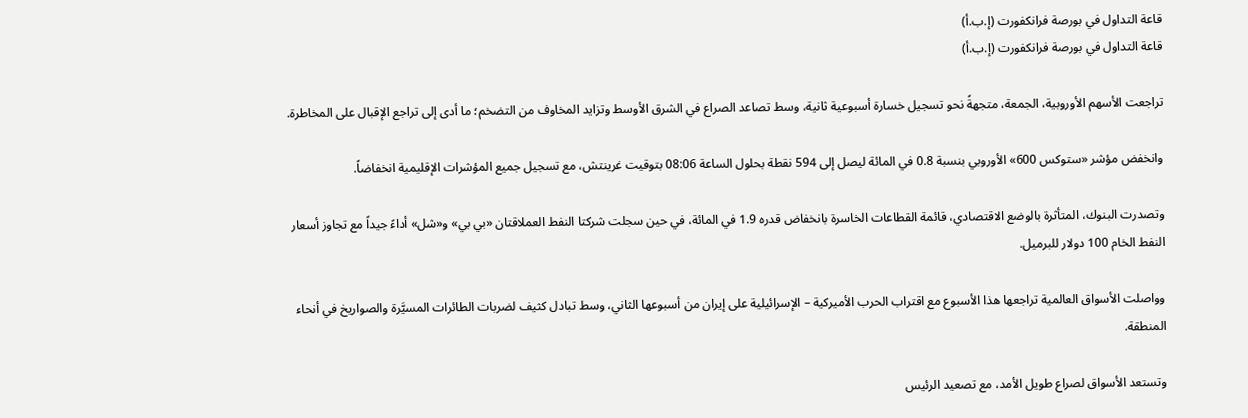قاعة التداول في بورصة فرانكفورت (إ.ب.أ)
قاعة التداول في بورصة فرانكفورت (إ.ب.أ)

تراجعت الأسهم الأوروبية، الجمعة، متجهةً نحو تسجيل خسارة أسبوعية ثانية، وسط تصاعد الصراع في الشرق الأوسط وتزايد المخاوف من التضخم؛ ما أدى إلى تراجع الإقبال على المخاطرة.

وانخفض مؤشر «ستوكس 600» الأوروبي بنسبة 0.8 في المائة ليصل إلى 594 نقطة بحلول الساعة 08:06 بتوقيت غرينتش، مع تسجيل جميع المؤشرات الإقليمية انخفاضاً.

وتصدرت البنوك، المتأثرة بالوضع الاقتصادي، قائمة القطاعات الخاسرة بانخفاض قدره 1.9 في المائة، في حين سجلت شركتا النفط العملاقتان «بي بي» و«شل» أداءً جيداً مع تجاوز أسعار النفط الخام 100 دولار للبرميل.

وواصلت الأسواق العالمية تراجعها هذا الأسبوع مع اقتراب الحرب الأميركية – الإسرائيلية على إيران من أسبوعها الثاني، وسط تبادل كثيف لضربات الطائرات المسيَّرة والصواريخ في أنحاء المنطقة.

وتستعد الأسواق لصراع طويل الأمد، مع تصعيد الرئيس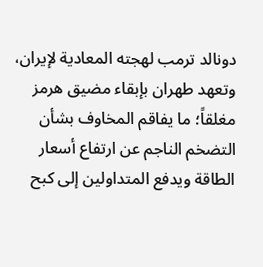دونالد ترمب لهجته المعادية لإيران، وتعهد طهران بإبقاء مضيق هرمز مغلقاً؛ ما يفاقم المخاوف بشأن التضخم الناجم عن ارتفاع أسعار الطاقة ويدفع المتداولين إلى كبح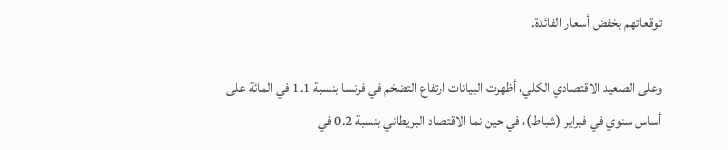توقعاتهم بخفض أسعار الفائدة.

وعلى الصعيد الاقتصادي الكلي، أظهرت البيانات ارتفاع التضخم في فرنسا بنسبة 1.1 في المائة على أساس سنوي في فبراير (شباط)، في حين نما الاقتصاد البريطاني بنسبة 0.2 في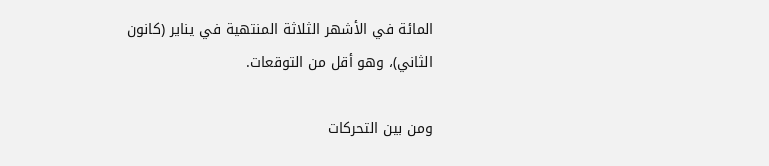المائة في الأشهر الثلاثة المنتهية في يناير (كانون الثاني)، وهو أقل من التوقعات.

ومن بين التحركات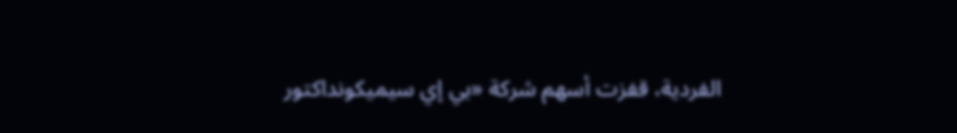الفردية، قفزت أسهم شركة «بي إي سيميكونداكتور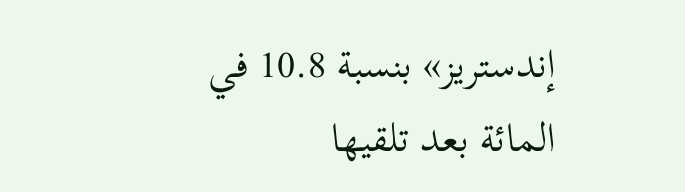إندستريز» بنسبة 10.8 في المائة بعد تلقيها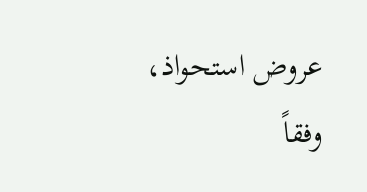عروض استحواذ، وفقاً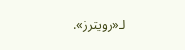لـ«رويترز».